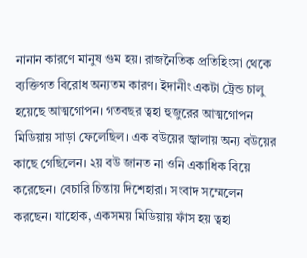নানান কারণে মানুষ গুম হয়। রাজনৈতিক প্রতিহিংসা থেকে ব্যক্তিগত বিরোধ অন্যতম কারণ। ইদানীং একটা ট্রেন্ড চালু হয়েছে আত্মগোপন। গতবছর ত্বহা হুজুরের আত্মগোপন মিডিয়ায় সাড়া ফেলেছিল। এক বউয়ের জ্বালায় অন্য বউয়ের কাছে গেছিলেন। ২য় বউ জানত না ওনি একাধিক বিয়ে করেছেন। বেচারি চিন্তায় দিশেহারা। সংবাদ সম্মেলেন করছেন। যাহোক, একসময় মিডিয়ায় ফাঁস হয় ত্বহা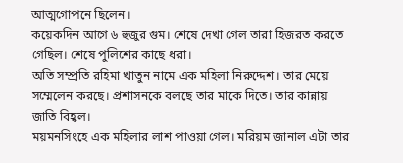আত্মগোপনে ছিলেন।
কয়েকদিন আগে ৬ হুজুর গুম। শেষে দেখা গেল তারা হিজরত করতে গেছিল। শেষে পুলিশের কাছে ধরা।
অতি সম্প্রতি রহিমা খাতুন নামে এক মহিলা নিরুদ্দেশ। তার মেয়ে সম্মেলেন করছে। প্রশাসনকে বলছে তার মাকে দিতে। তার কান্নায় জাতি বিহ্বল।
ময়মনসিংহে এক মহিলার লাশ পাওয়া গেল। মরিয়ম জানাল এটা তার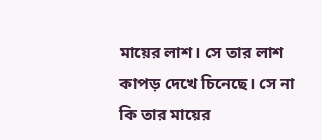মায়ের লাশ। সে তার লাশ কাপড় দেখে চিনেছে। সে না কি তার মায়ের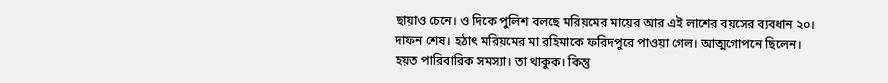ছায়াও চেনে। ও দিকে পুলিশ বলছে মরিয়মের মায়ের আর এই লাশের বয়সের ব্যবধান ২০।
দাফন শেষ। হঠাৎ মরিয়মের মা রহিমাকে ফরিদপুরে পাওয়া গেল। আত্মগোপনে ছিলেন। হয়ত পারিবারিক সমস্যা। তা থাকুক। কিন্তু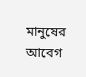মানুষের আবেগ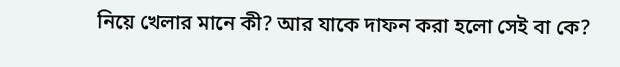নিয়ে খেলার মানে কী? আর যাকে দাফন করা হলো সেই বা কে?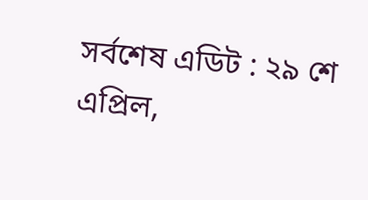সর্বশেষ এডিট : ২৯ শে এপ্রিল,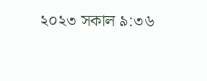২০২৩ সকাল ৯:৩৬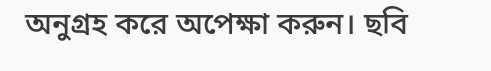অনুগ্রহ করে অপেক্ষা করুন। ছবি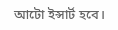আটো ইন্সার্ট হবে।